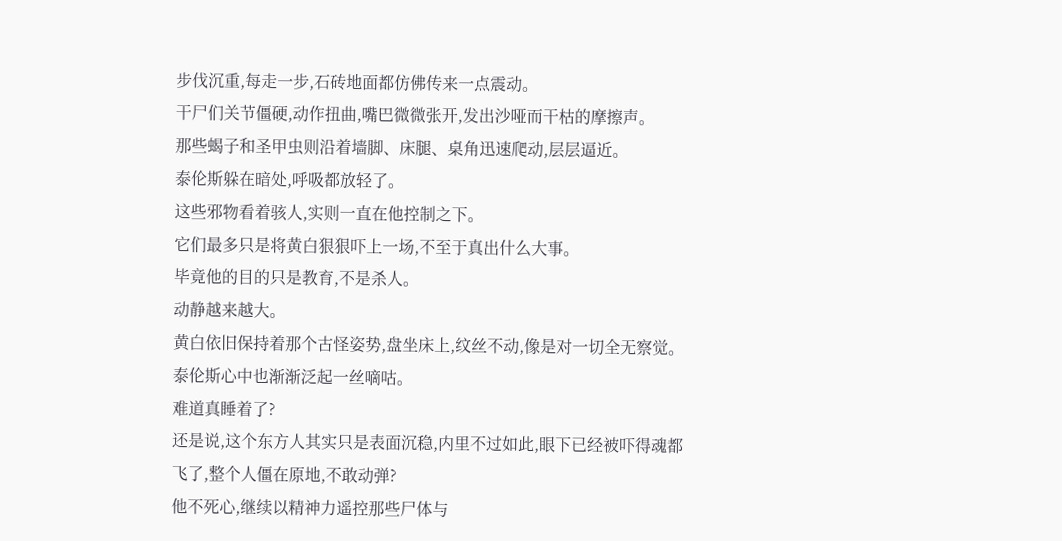步伐沉重,每走一步,石砖地面都仿佛传来一点震动。
干尸们关节僵硬,动作扭曲,嘴巴微微张开,发出沙哑而干枯的摩擦声。
那些蝎子和圣甲虫则沿着墙脚、床腿、桌角迅速爬动,层层逼近。
泰伦斯躲在暗处,呼吸都放轻了。
这些邪物看着骇人,实则一直在他控制之下。
它们最多只是将黄白狠狠吓上一场,不至于真出什么大事。
毕竟他的目的只是教育,不是杀人。
动静越来越大。
黄白依旧保持着那个古怪姿势,盘坐床上,纹丝不动,像是对一切全无察觉。
泰伦斯心中也渐渐泛起一丝嘀咕。
难道真睡着了?
还是说,这个东方人其实只是表面沉稳,内里不过如此,眼下已经被吓得魂都飞了,整个人僵在原地,不敢动弹?
他不死心,继续以精神力遥控那些尸体与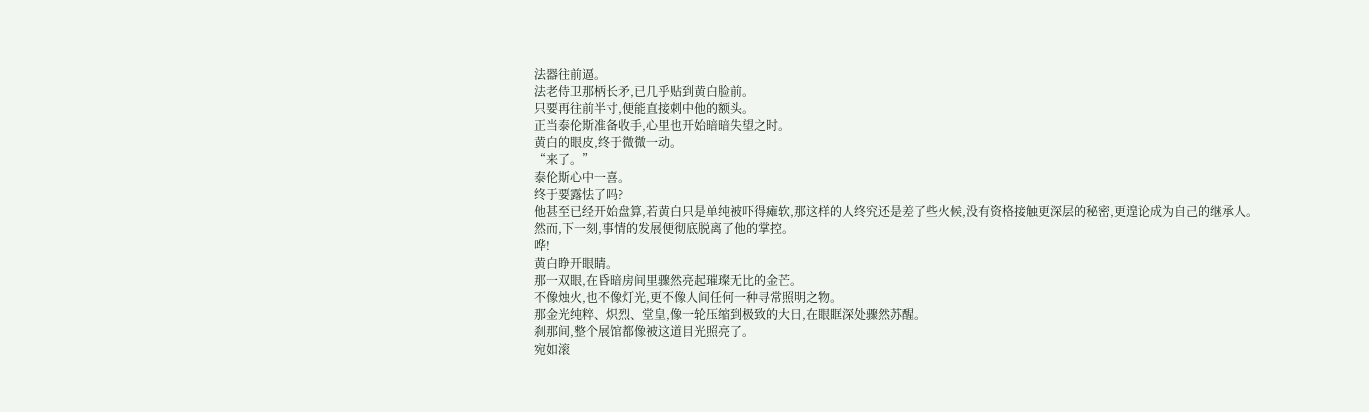法器往前逼。
法老侍卫那柄长矛,已几乎贴到黄白脸前。
只要再往前半寸,便能直接刺中他的额头。
正当泰伦斯准备收手,心里也开始暗暗失望之时。
黄白的眼皮,终于微微一动。
“来了。”
泰伦斯心中一喜。
终于要露怯了吗?
他甚至已经开始盘算,若黄白只是单纯被吓得瘫软,那这样的人终究还是差了些火候,没有资格接触更深层的秘密,更遑论成为自己的继承人。
然而,下一刻,事情的发展便彻底脱离了他的掌控。
哗!
黄白睁开眼睛。
那一双眼,在昏暗房间里骤然亮起璀璨无比的金芒。
不像烛火,也不像灯光,更不像人间任何一种寻常照明之物。
那金光纯粹、炽烈、堂皇,像一轮压缩到极致的大日,在眼眶深处骤然苏醒。
刹那间,整个展馆都像被这道目光照亮了。
宛如滚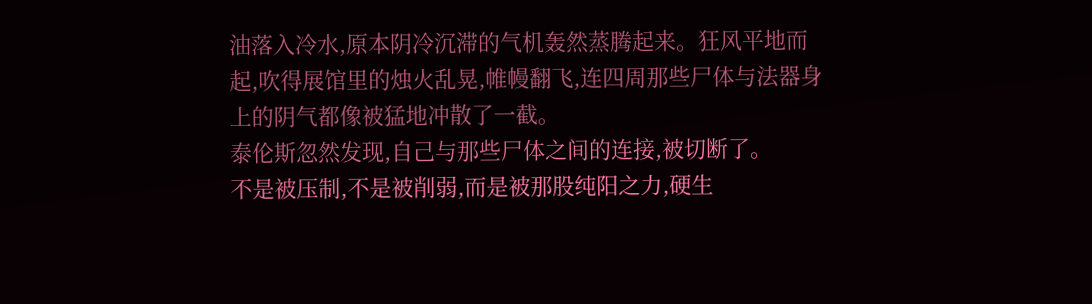油落入冷水,原本阴冷沉滞的气机轰然蒸腾起来。狂风平地而起,吹得展馆里的烛火乱晃,帷幔翻飞,连四周那些尸体与法器身上的阴气都像被猛地冲散了一截。
泰伦斯忽然发现,自己与那些尸体之间的连接,被切断了。
不是被压制,不是被削弱,而是被那股纯阳之力,硬生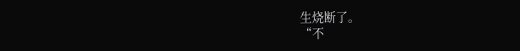生烧断了。
“不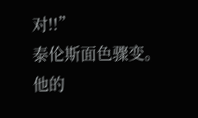对!!”
泰伦斯面色骤变。
他的